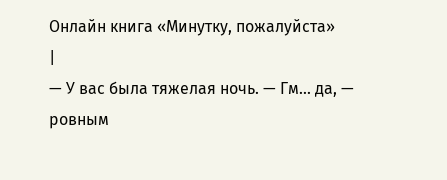Онлайн книга «Минутку, пожалуйста»
|
— У вас была тяжелая ночь. — Гм... да, — ровным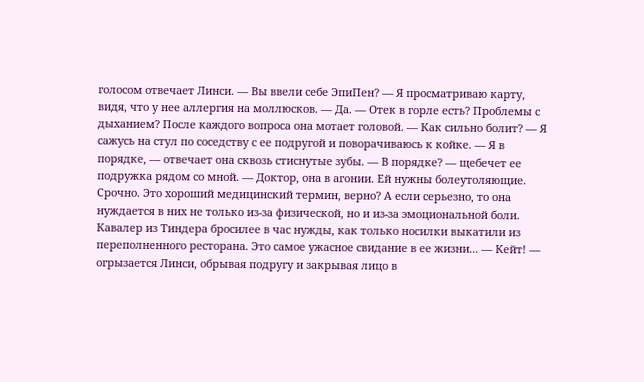голосом отвечает Линси. — Вы ввели себе ЭпиПен? — Я просматриваю карту, видя, что у нее аллергия на моллюсков. — Да. — Отек в горле есть? Проблемы с дыханием? После каждого вопроса она мотает головой. — Как сильно болит? — Я сажусь на стул по соседству с ее подругой и поворачиваюсь к койке. — Я в порядке, — отвечает она сквозь стиснутые зубы. — В порядке? — щебечет ее подружка рядом со мной. — Доктор, она в агонии. Ей нужны болеутоляющие. Срочно. Это хороший медицинский термин, верно? А если серьезно, то она нуждается в них не только из-за физической, но и из-за эмоциональной боли. Кавалер из Тиндера бросилее в час нужды, как только носилки выкатили из переполненного ресторана. Это самое ужасное свидание в ее жизни... — Кейт! — огрызается Линси, обрывая подругу и закрывая лицо в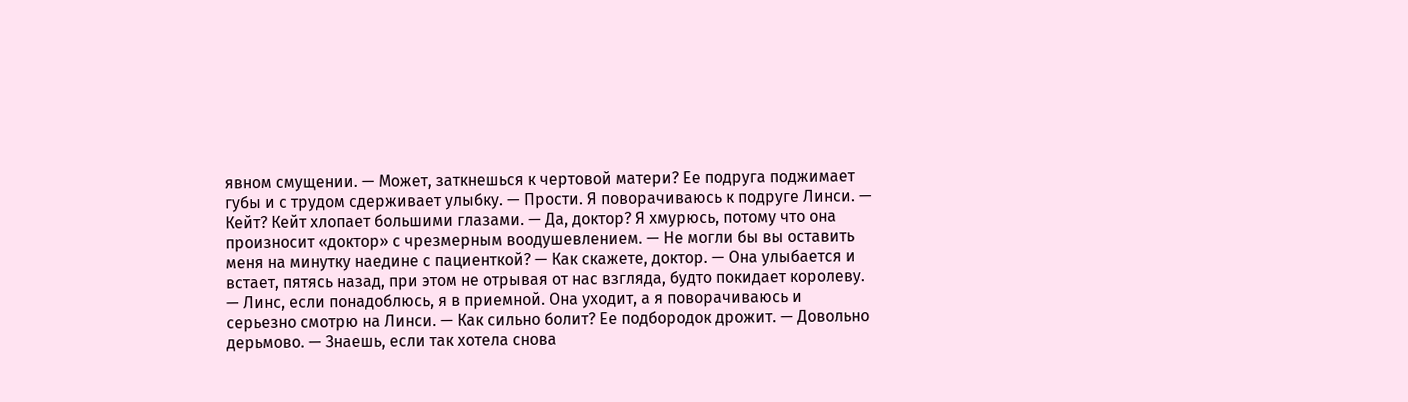явном смущении. — Может, заткнешься к чертовой матери? Ее подруга поджимает губы и с трудом сдерживает улыбку. — Прости. Я поворачиваюсь к подруге Линси. — Кейт? Кейт хлопает большими глазами. — Да, доктор? Я хмурюсь, потому что она произносит «доктор» с чрезмерным воодушевлением. — Не могли бы вы оставить меня на минутку наедине с пациенткой? — Как скажете, доктор. — Она улыбается и встает, пятясь назад, при этом не отрывая от нас взгляда, будто покидает королеву. — Линс, если понадоблюсь, я в приемной. Она уходит, а я поворачиваюсь и серьезно смотрю на Линси. — Как сильно болит? Ее подбородок дрожит. — Довольно дерьмово. — Знаешь, если так хотела снова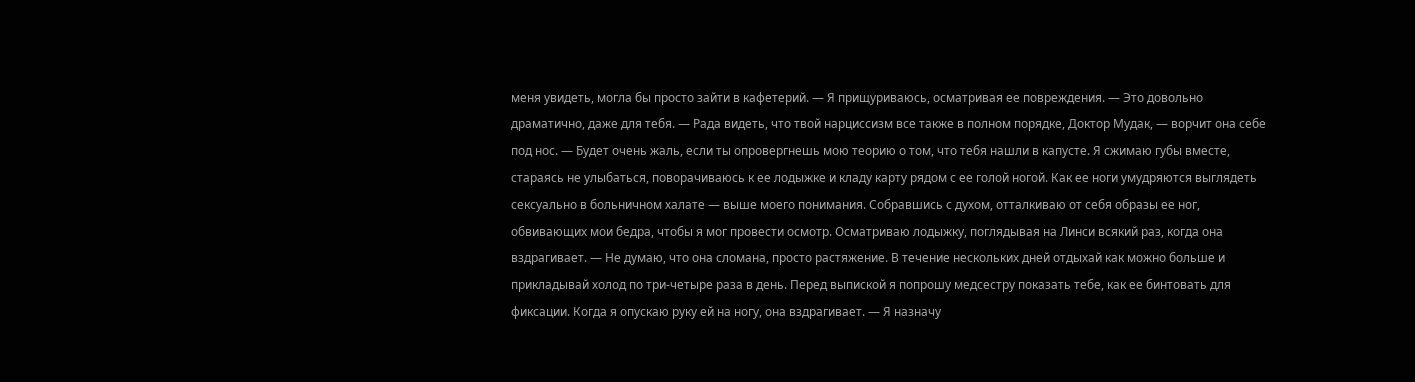меня увидеть, могла бы просто зайти в кафетерий. — Я прищуриваюсь, осматривая ее повреждения. — Это довольно драматично, даже для тебя. — Рада видеть, что твой нарциссизм все также в полном порядке, Доктор Мудак, — ворчит она себе под нос. — Будет очень жаль, если ты опровергнешь мою теорию о том, что тебя нашли в капусте. Я сжимаю губы вместе, стараясь не улыбаться, поворачиваюсь к ее лодыжке и кладу карту рядом с ее голой ногой. Как ее ноги умудряются выглядеть сексуально в больничном халате — выше моего понимания. Собравшись с духом, отталкиваю от себя образы ее ног, обвивающих мои бедра, чтобы я мог провести осмотр. Осматриваю лодыжку, поглядывая на Линси всякий раз, когда она вздрагивает. — Не думаю, что она сломана, просто растяжение. В течение нескольких дней отдыхай как можно больше и прикладывай холод по три-четыре раза в день. Перед выпиской я попрошу медсестру показать тебе, как ее бинтовать для фиксации. Когда я опускаю руку ей на ногу, она вздрагивает. — Я назначу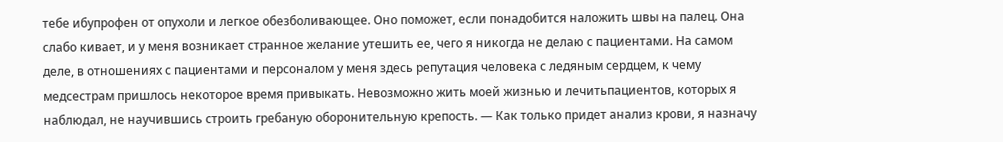тебе ибупрофен от опухоли и легкое обезболивающее. Оно поможет, если понадобится наложить швы на палец. Она слабо кивает, и у меня возникает странное желание утешить ее, чего я никогда не делаю с пациентами. На самом деле, в отношениях с пациентами и персоналом у меня здесь репутация человека с ледяным сердцем, к чему медсестрам пришлось некоторое время привыкать. Невозможно жить моей жизнью и лечитьпациентов, которых я наблюдал, не научившись строить гребаную оборонительную крепость. — Как только придет анализ крови, я назначу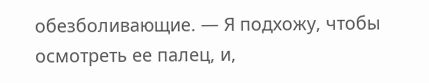обезболивающие. — Я подхожу, чтобы осмотреть ее палец, и,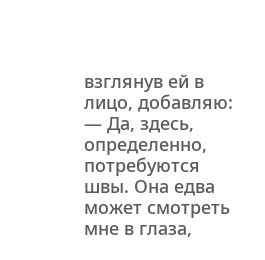взглянув ей в лицо, добавляю: — Да, здесь, определенно, потребуются швы. Она едва может смотреть мне в глаза,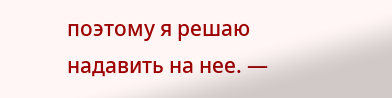поэтому я решаю надавить на нее. —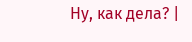Ну, как дела? |